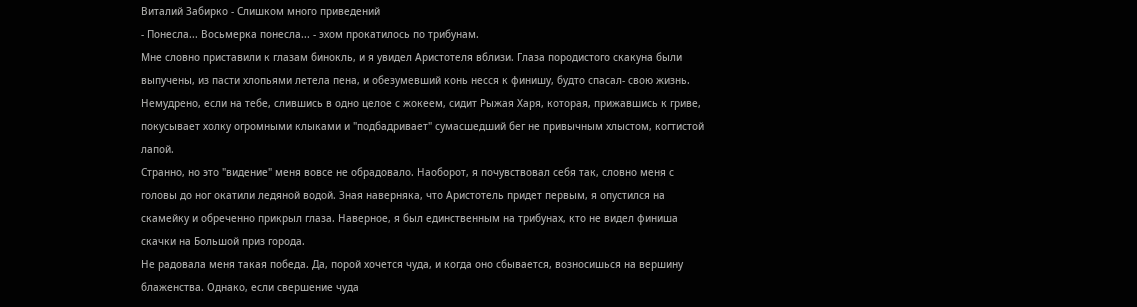Виталий Забирко - Слишком много приведений
- Понесла... Восьмерка понесла... - эхом прокатилось по трибунам.
Мне словно приставили к глазам бинокль, и я увидел Аристотеля вблизи. Глаза породистого скакуна были выпучены, из пасти хлопьями летела пена, и обезумевший конь несся к финишу, будто спасал- свою жизнь. Немудрено, если на тебе, слившись в одно целое с жокеем, сидит Рыжая Харя, которая, прижавшись к гриве, покусывает холку огромными клыками и "подбадривает" сумасшедший бег не привычным хлыстом, когтистой лапой.
Странно, но это "видение" меня вовсе не обрадовало. Наоборот, я почувствовал себя так, словно меня с головы до ног окатили ледяной водой. Зная наверняка, что Аристотель придет первым, я опустился на скамейку и обреченно прикрыл глаза. Наверное, я был единственным на трибунах, кто не видел финиша скачки на Большой приз города.
Не радовала меня такая победа. Да, порой хочется чуда, и когда оно сбывается, возносишься на вершину блаженства. Однако, если свершение чуда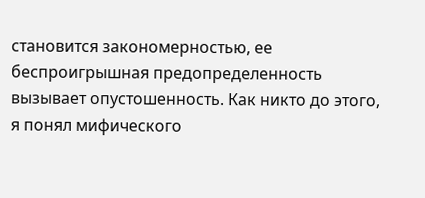становится закономерностью, ее беспроигрышная предопределенность вызывает опустошенность. Как никто до этого, я понял мифического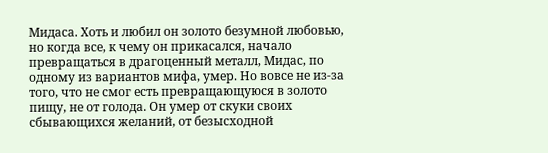Мидаса. Хоть и любил он золото безумной любовью, но когда все, к чему он прикасался, начало превращаться в драгоценный металл, Мидас, по одному из вариантов мифа, умер. Но вовсе не из-за того, что не смог есть превращающуюся в золото пищу, не от голода. Он умер от скуки своих сбывающихся желаний, от безысходной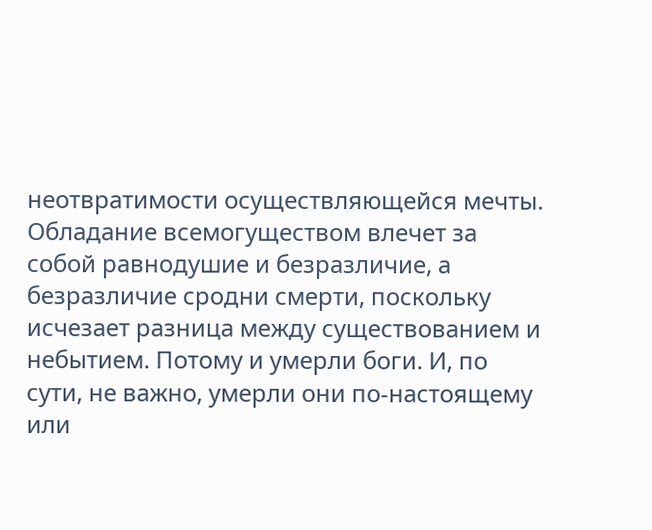неотвратимости осуществляющейся мечты. Обладание всемогуществом влечет за собой равнодушие и безразличие, а безразличие сродни смерти, поскольку исчезает разница между существованием и небытием. Потому и умерли боги. И, по сути, не важно, умерли они по-настоящему или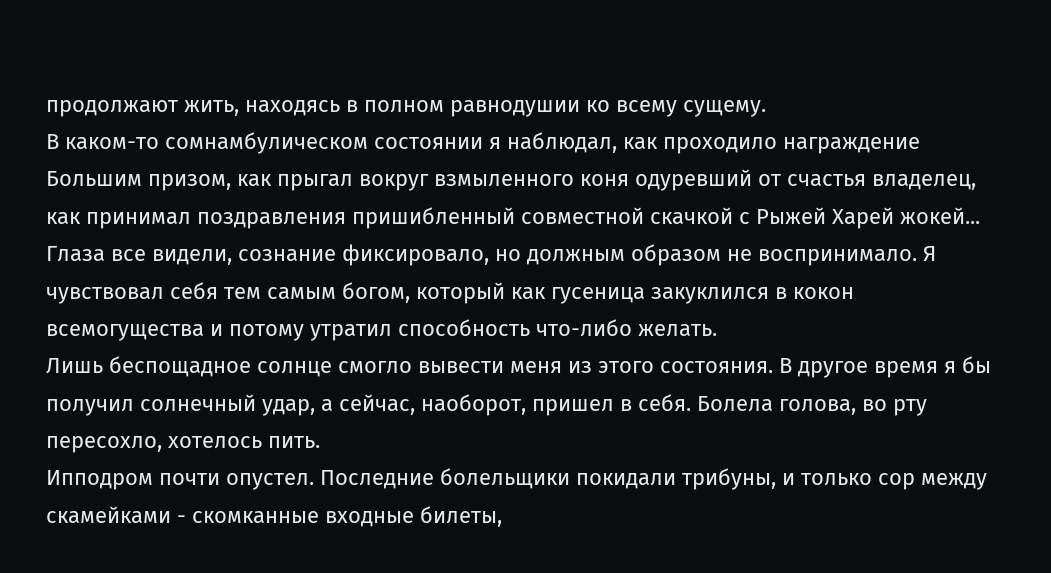продолжают жить, находясь в полном равнодушии ко всему сущему.
В каком-то сомнамбулическом состоянии я наблюдал, как проходило награждение Большим призом, как прыгал вокруг взмыленного коня одуревший от счастья владелец, как принимал поздравления пришибленный совместной скачкой с Рыжей Харей жокей... Глаза все видели, сознание фиксировало, но должным образом не воспринимало. Я чувствовал себя тем самым богом, который как гусеница закуклился в кокон всемогущества и потому утратил способность что-либо желать.
Лишь беспощадное солнце смогло вывести меня из этого состояния. В другое время я бы получил солнечный удар, а сейчас, наоборот, пришел в себя. Болела голова, во рту пересохло, хотелось пить.
Ипподром почти опустел. Последние болельщики покидали трибуны, и только сор между скамейками - скомканные входные билеты,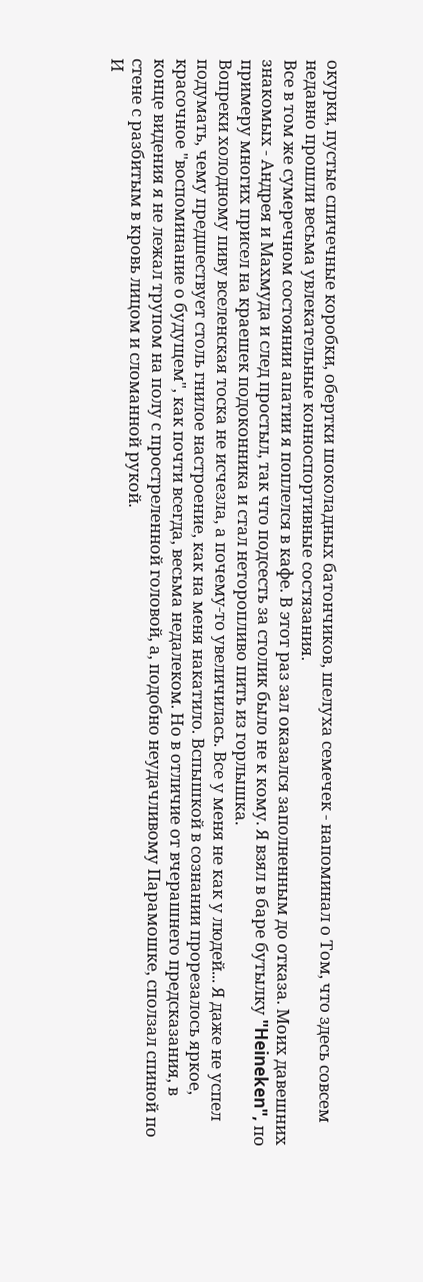окурки, пустые спичечные коробки, обертки шоколадных батончиков, шелуха семечек - напоминал о Том, что здесь совсем недавно прошли весьма увлекательные конноспортивные состязания.
Все в том же сумеречном состоянии апатии я поплелся в кафе. В этот раз зал оказался заполненным до отказа. Моих давешних знакомых - Андрея и Махмуда и след простыл, так что подсесть за столик было не к кому. Я взял в баре бутылку "Heineken", по примеру многих присел на краешек подоконника и стал неторопливо пить из горлышка.
Вопреки холодному пиву вселенская тоска не исчезла, а почему-то увеличилась. Все у меня не как у людей... Я даже не успел подумать, чему предшествует столь гнилое настроение, как на меня накатило. Вспышкой в сознании прорезалось яркое, красочное "воспоминание о будущем", как почти всегда, весьма недалеком. Но в отличие от вчерашнего предсказания, в конце видения я не лежал трупом на полу с простреленной головой, а, подобно неудачливому Парамошке, сползал спиной по стене с разбитым в кровь лицом и сломанной рукой.
И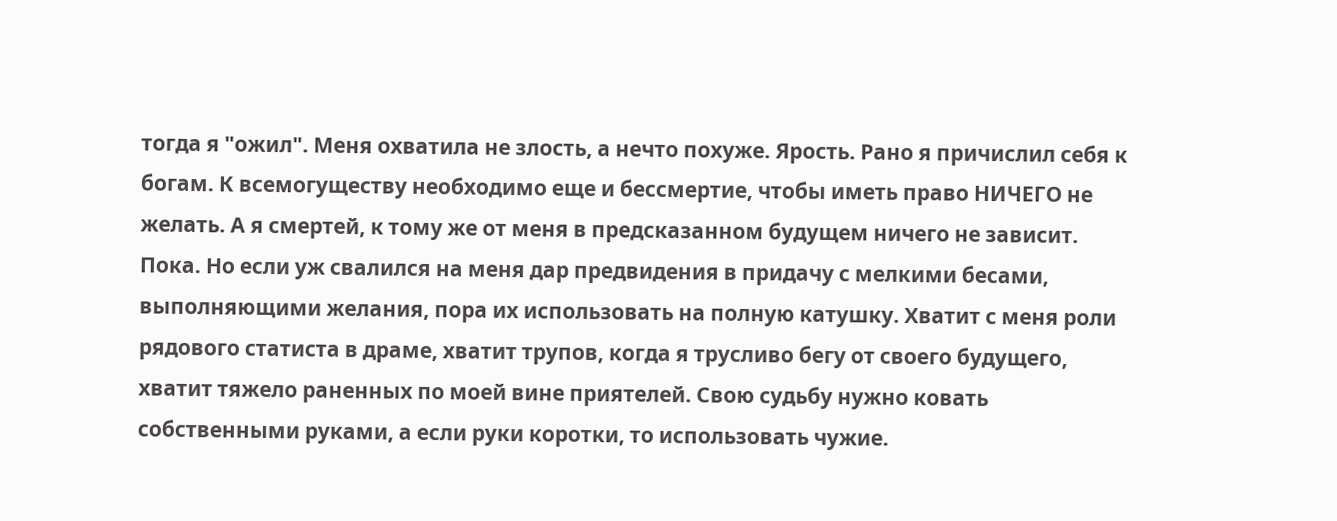тогда я "ожил". Меня охватила не злость, а нечто похуже. Ярость. Рано я причислил себя к богам. К всемогуществу необходимо еще и бессмертие, чтобы иметь право НИЧЕГО не желать. А я смертей, к тому же от меня в предсказанном будущем ничего не зависит. Пока. Но если уж свалился на меня дар предвидения в придачу с мелкими бесами, выполняющими желания, пора их использовать на полную катушку. Хватит с меня роли рядового статиста в драме, хватит трупов, когда я трусливо бегу от своего будущего, хватит тяжело раненных по моей вине приятелей. Свою судьбу нужно ковать собственными руками, а если руки коротки, то использовать чужие.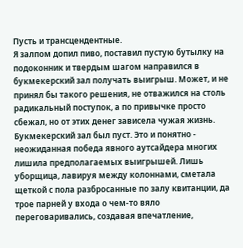Пусть и трансцендентные.
Я залпом допил пиво, поставил пустую бутылку на подоконник и твердым шагом направился в букмекерский зал получать выигрыш. Может, и не принял бы такого решения, не отважился на столь радикальный поступок, а по привычке просто сбежал, но от этих денег зависела чужая жизнь.
Букмекерский зал был пуст. Это и понятно - неожиданная победа явного аутсайдера многих лишила предполагаемых выигрышей. Лишь уборщица, лавируя между колоннами, сметала щеткой с пола разбросанные по залу квитанции, да трое парней у входа о чем-то вяло переговаривались, создавая впечатление,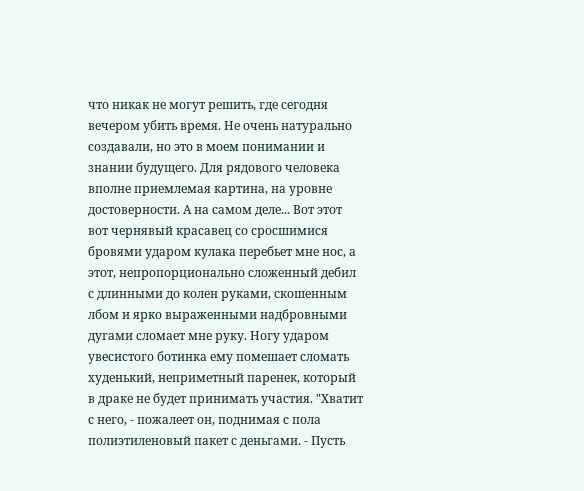что никак не могут решить, где сегодня вечером убить время. Не очень натурально создавали, но это в моем понимании и знании будущего. Для рядового человека вполне приемлемая картина, на уровне достоверности. А на самом деле... Вот этот вот чернявый красавец со сросшимися бровями ударом кулака перебьет мне нос, а этот, непропорционально сложенный дебил с длинными до колен руками, скошенным лбом и ярко выраженными надбровными дугами сломает мне руку. Ногу ударом увесистого ботинка ему помешает сломать худенький, неприметный паренек, который в драке не будет принимать участия. "Хватит с него, - пожалеет он, поднимая с пола полиэтиленовый пакет с деньгами. - Пусть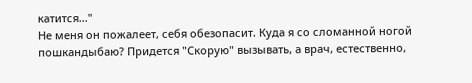катится..."
Не меня он пожалеет, себя обезопасит. Куда я со сломанной ногой пошкандыбаю? Придется "Скорую" вызывать, а врач, естественно,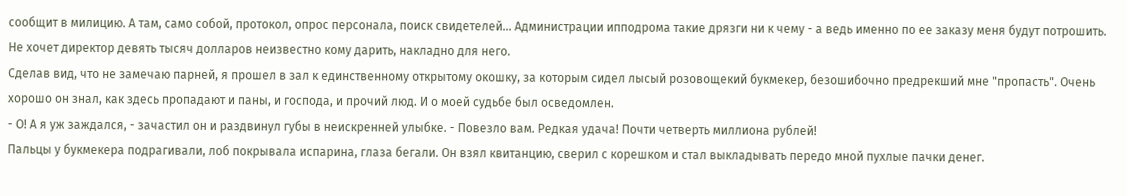сообщит в милицию. А там, само собой, протокол, опрос персонала, поиск свидетелей... Администрации ипподрома такие дрязги ни к чему - а ведь именно по ее заказу меня будут потрошить. Не хочет директор девять тысяч долларов неизвестно кому дарить, накладно для него.
Сделав вид, что не замечаю парней, я прошел в зал к единственному открытому окошку, за которым сидел лысый розовощекий букмекер, безошибочно предрекший мне "пропасть". Очень хорошо он знал, как здесь пропадают и паны, и господа, и прочий люд. И о моей судьбе был осведомлен.
- О! А я уж заждался, - зачастил он и раздвинул губы в неискренней улыбке. - Повезло вам. Редкая удача! Почти четверть миллиона рублей!
Пальцы у букмекера подрагивали, лоб покрывала испарина, глаза бегали. Он взял квитанцию, сверил с корешком и стал выкладывать передо мной пухлые пачки денег.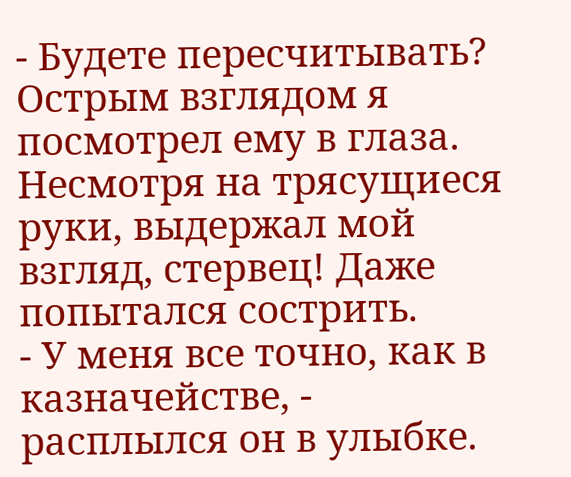- Будете пересчитывать?
Острым взглядом я посмотрел ему в глаза. Несмотря на трясущиеся руки, выдержал мой взгляд, стервец! Даже попытался сострить.
- У меня все точно, как в казначействе, - расплылся он в улыбке.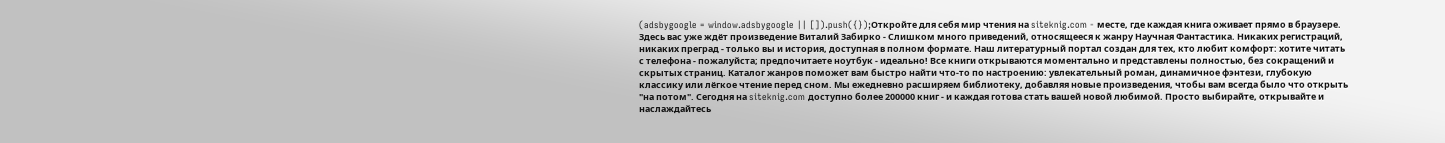(adsbygoogle = window.adsbygoogle || []).push({});Откройте для себя мир чтения на siteknig.com - месте, где каждая книга оживает прямо в браузере. Здесь вас уже ждёт произведение Виталий Забирко - Слишком много приведений, относящееся к жанру Научная Фантастика. Никаких регистраций, никаких преград - только вы и история, доступная в полном формате. Наш литературный портал создан для тех, кто любит комфорт: хотите читать с телефона - пожалуйста; предпочитаете ноутбук - идеально! Все книги открываются моментально и представлены полностью, без сокращений и скрытых страниц. Каталог жанров поможет вам быстро найти что-то по настроению: увлекательный роман, динамичное фэнтези, глубокую классику или лёгкое чтение перед сном. Мы ежедневно расширяем библиотеку, добавляя новые произведения, чтобы вам всегда было что открыть "на потом". Сегодня на siteknig.com доступно более 200000 книг - и каждая готова стать вашей новой любимой. Просто выбирайте, открывайте и наслаждайтесь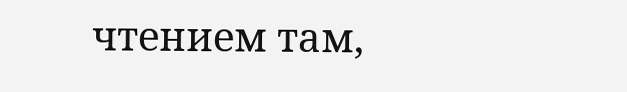чтением там,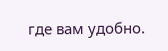где вам удобно.